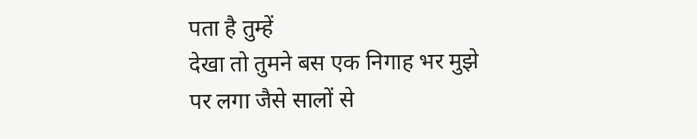पता है तुम्हें
देखा तो तुमने बस एक निगाह भर मुझे
पर लगा जैसे सालों से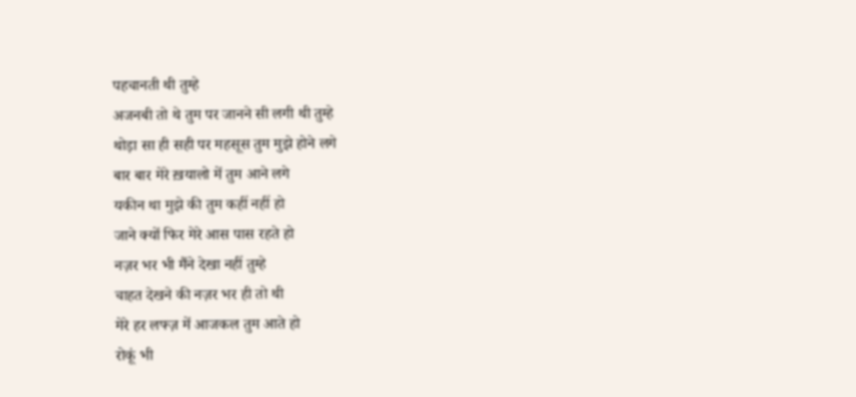पहचानती थी तुम्हे
अजनबी तो थे तुम पर जानने सी लगी थी तुम्हे
थोड़ा सा ही सही पर महसूस तुम मुझे होने लगे
बार बार मेरे ख़यालो में तुम आने लगे
यकीन था मुझे की तुम कहीं नहीं हो
जाने क्यों फिर मेरे आस पास रहते हो
नज़र भर भी मैंने देखा नहीं तुम्हे
चाहत देखने की नज़र भर ही तो थी
मेरे हर लफ्ज़ में आजकल तुम आते हो
रोकूं भी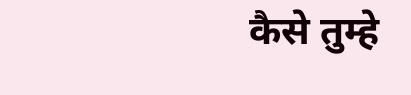कैसे तुम्हे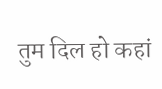तुम दिल हो कहां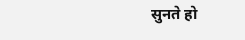सुनते हो